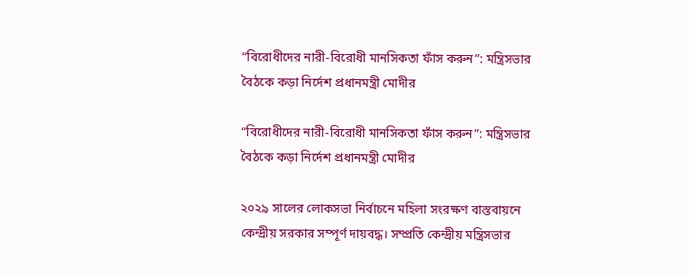“বিরোধীদের নারী-বিরোধী মানসিকতা ফাঁস করুন”: মন্ত্রিসভার বৈঠকে কড়া নির্দেশ প্রধানমন্ত্রী মোদীর

“বিরোধীদের নারী-বিরোধী মানসিকতা ফাঁস করুন”: মন্ত্রিসভার বৈঠকে কড়া নির্দেশ প্রধানমন্ত্রী মোদীর

২০২৯ সালের লোকসভা নির্বাচনে মহিলা সংরক্ষণ বাস্তবায়নে কেন্দ্রীয় সরকার সম্পূর্ণ দায়বদ্ধ। সম্প্রতি কেন্দ্রীয় মন্ত্রিসভার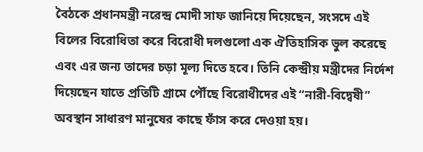বৈঠকে প্রধানমন্ত্রী নরেন্দ্র মোদী সাফ জানিয়ে দিয়েছেন, সংসদে এই বিলের বিরোধিতা করে বিরোধী দলগুলো এক ঐতিহাসিক ভুল করেছে এবং এর জন্য তাদের চড়া মূল্য দিতে হবে। তিনি কেন্দ্রীয় মন্ত্রীদের নির্দেশ দিয়েছেন যাতে প্রতিটি গ্রামে পৌঁছে বিরোধীদের এই “নারী-বিদ্বেষী” অবস্থান সাধারণ মানুষের কাছে ফাঁস করে দেওয়া হয়।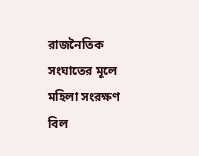রাজনৈতিক সংঘাতের মূলে মহিলা সংরক্ষণ বিল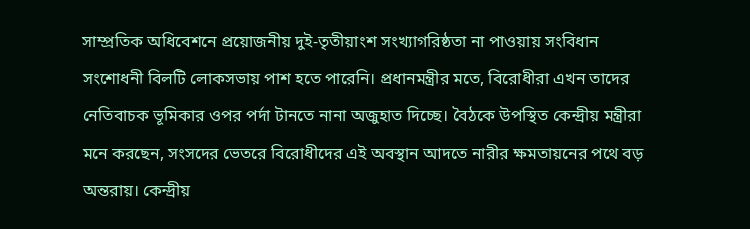সাম্প্রতিক অধিবেশনে প্রয়োজনীয় দুই-তৃতীয়াংশ সংখ্যাগরিষ্ঠতা না পাওয়ায় সংবিধান সংশোধনী বিলটি লোকসভায় পাশ হতে পারেনি। প্রধানমন্ত্রীর মতে, বিরোধীরা এখন তাদের নেতিবাচক ভূমিকার ওপর পর্দা টানতে নানা অজুহাত দিচ্ছে। বৈঠকে উপস্থিত কেন্দ্রীয় মন্ত্রীরা মনে করছেন, সংসদের ভেতরে বিরোধীদের এই অবস্থান আদতে নারীর ক্ষমতায়নের পথে বড় অন্তরায়। কেন্দ্রীয়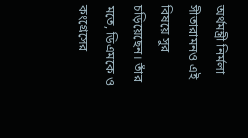অর্থমন্ত্রী নির্মলা সীতারামনও এই বিষয়ে সুর চড়িয়েছেন। তাঁর মতে, ডিএমকে ও কংগ্রেসের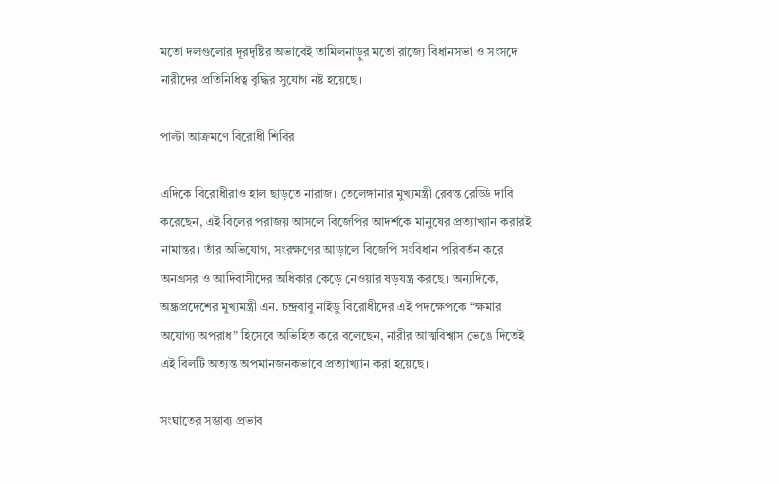মতো দলগুলোর দূরদৃষ্টির অভাবেই তামিলনাড়ুর মতো রাজ্যে বিধানসভা ও সংসদে নারীদের প্রতিনিধিত্ব বৃদ্ধির সুযোগ নষ্ট হয়েছে।

পাল্টা আক্রমণে বিরোধী শিবির

এদিকে বিরোধীরাও হাল ছাড়তে নারাজ। তেলেঙ্গানার মুখ্যমন্ত্রী রেবন্ত রেড্ডি দাবি করেছেন, এই বিলের পরাজয় আসলে বিজেপির আদর্শকে মানুষের প্রত্যাখ্যান করারই নামান্তর। তাঁর অভিযোগ, সংরক্ষণের আড়ালে বিজেপি সংবিধান পরিবর্তন করে অনগ্রসর ও আদিবাসীদের অধিকার কেড়ে নেওয়ার ষড়যন্ত্র করছে। অন্যদিকে, অন্ধ্রপ্রদেশের মুখ্যমন্ত্রী এন. চন্দ্রবাবু নাইডু বিরোধীদের এই পদক্ষেপকে “ক্ষমার অযোগ্য অপরাধ” হিসেবে অভিহিত করে বলেছেন, নারীর আত্মবিশ্বাস ভেঙে দিতেই এই বিলটি অত্যন্ত অপমানজনকভাবে প্রত্যাখ্যান করা হয়েছে।

সংঘাতের সম্ভাব্য প্রভাব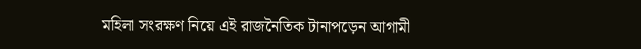মহিলা সংরক্ষণ নিয়ে এই রাজনৈতিক টানাপড়েন আগামী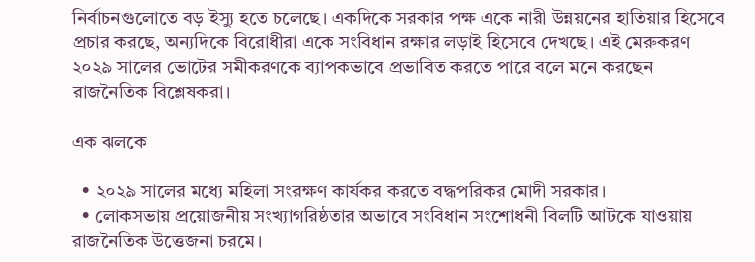নির্বাচনগুলোতে বড় ইস্যু হতে চলেছে। একদিকে সরকার পক্ষ একে নারী উন্নয়নের হাতিয়ার হিসেবে প্রচার করছে, অন্যদিকে বিরোধীরা একে সংবিধান রক্ষার লড়াই হিসেবে দেখছে। এই মেরুকরণ ২০২৯ সালের ভোটের সমীকরণকে ব্যাপকভাবে প্রভাবিত করতে পারে বলে মনে করছেন রাজনৈতিক বিশ্লেষকরা।

এক ঝলকে

  • ২০২৯ সালের মধ্যে মহিলা সংরক্ষণ কার্যকর করতে বদ্ধপরিকর মোদী সরকার।
  • লোকসভায় প্রয়োজনীয় সংখ্যাগরিষ্ঠতার অভাবে সংবিধান সংশোধনী বিলটি আটকে যাওয়ায় রাজনৈতিক উত্তেজনা চরমে।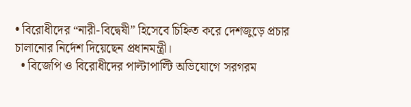• বিরোধীদের “নারী-বিদ্বেষী” হিসেবে চিহ্নিত করে দেশজুড়ে প্রচার চালানোর নির্দেশ দিয়েছেন প্রধানমন্ত্রী।
  • বিজেপি ও বিরোধীদের পাল্টাপাল্টি অভিযোগে সরগরম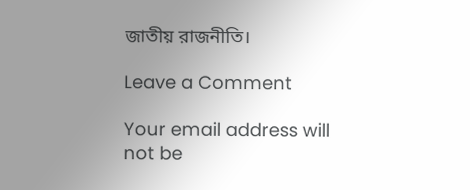জাতীয় রাজনীতি।

Leave a Comment

Your email address will not be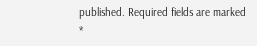published. Required fields are marked *